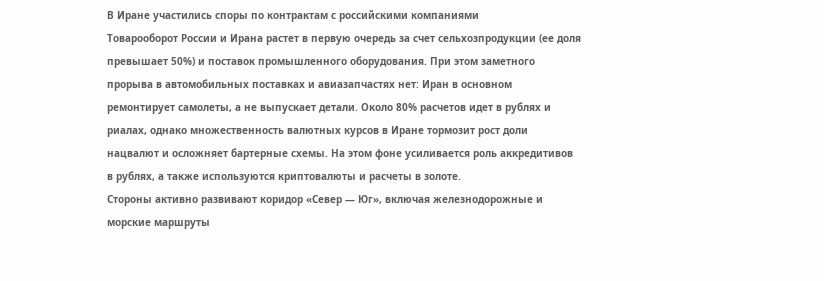В Иране участились споры по контрактам с российскими компаниями
Товарооборот России и Ирана растет в первую очередь за счет сельхозпродукции (ее доля превышает 50%) и поставок промышленного оборудования. При этом заметного прорыва в автомобильных поставках и авиазапчастях нет: Иран в основном ремонтирует самолеты, а не выпускает детали. Около 80% расчетов идет в рублях и риалах, однако множественность валютных курсов в Иране тормозит рост доли нацвалют и осложняет бартерные схемы. На этом фоне усиливается роль аккредитивов в рублях, а также используются криптовалюты и расчеты в золоте.
Стороны активно развивают коридор «Север — Юг», включая железнодорожные и морские маршруты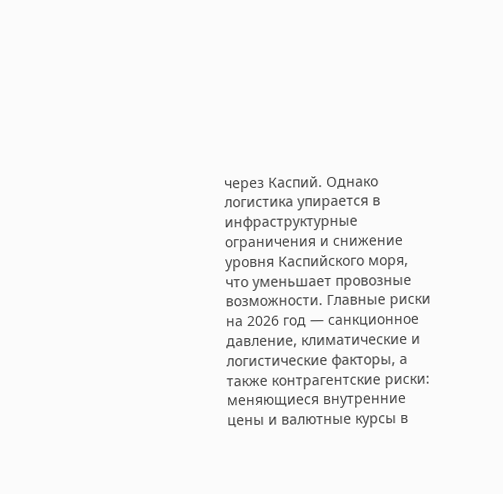через Каспий. Однако логистика упирается в инфраструктурные ограничения и снижение уровня Каспийского моря, что уменьшает провозные возможности. Главные риски на 2026 год — санкционное давление, климатические и логистические факторы, а также контрагентские риски: меняющиеся внутренние цены и валютные курсы в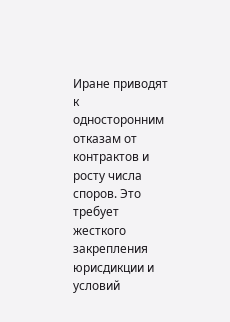Иране приводят к односторонним отказам от контрактов и росту числа споров. Это требует жесткого закрепления юрисдикции и условий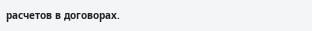расчетов в договорах.